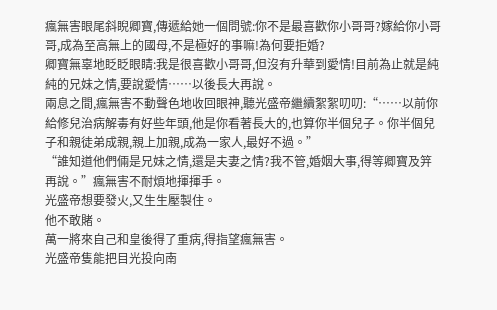瘋無害眼尾斜睨卿寶,傳遞給她一個問號:你不是最喜歡你小哥哥?嫁給你小哥哥,成為至高無上的國母,不是極好的事嘛!為何要拒婚?
卿寶無辜地眨眨眼睛:我是很喜歡小哥哥,但沒有升華到愛情!目前為止就是純純的兄妹之情,要說愛情……以後長大再說。
兩息之間,瘋無害不動聲色地收回眼神,聽光盛帝繼續絮絮叨叨:“……以前你給修兒治病解毒有好些年頭,他是你看著長大的,也算你半個兒子。你半個兒子和親徒弟成親,親上加親,成為一家人,最好不過。”
“誰知道他們倆是兄妹之情,還是夫妻之情?我不管,婚姻大事,得等卿寶及笄再說。”瘋無害不耐煩地揮揮手。
光盛帝想要發火,又生生壓製住。
他不敢賭。
萬一將來自己和皇後得了重病,得指望瘋無害。
光盛帝隻能把目光投向南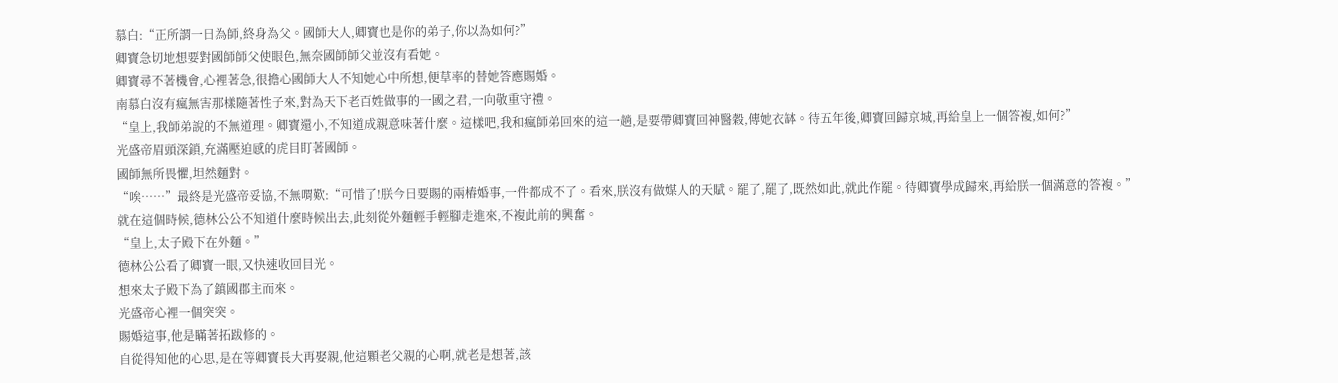慕白:“正所謂一日為師,終身為父。國師大人,卿寶也是你的弟子,你以為如何?”
卿寶急切地想要對國師師父使眼色,無奈國師師父並沒有看她。
卿寶尋不著機會,心裡著急,很擔心國師大人不知她心中所想,便草率的替她答應賜婚。
南慕白沒有瘋無害那樣隨著性子來,對為天下老百姓做事的一國之君,一向敬重守禮。
“皇上,我師弟說的不無道理。卿寶還小,不知道成親意味著什麼。這樣吧,我和瘋師弟回來的這一趟,是要帶卿寶回神醫穀,傳她衣缽。待五年後,卿寶回歸京城,再給皇上一個答複,如何?”
光盛帝眉頭深鎖,充滿壓迫感的虎目盯著國師。
國師無所畏懼,坦然麵對。
“唉……”最終是光盛帝妥協,不無喟歎:“可惜了!朕今日要賜的兩樁婚事,一件都成不了。看來,朕沒有做媒人的天賦。罷了,罷了,既然如此,就此作罷。待卿寶學成歸來,再給朕一個滿意的答複。”
就在這個時候,德林公公不知道什麼時候出去,此刻從外麵輕手輕腳走進來,不複此前的興奮。
“皇上,太子殿下在外麵。”
德林公公看了卿寶一眼,又快速收回目光。
想來太子殿下為了鎮國郡主而來。
光盛帝心裡一個突突。
賜婚這事,他是瞞著拓跋修的。
自從得知他的心思,是在等卿寶長大再娶親,他這顆老父親的心啊,就老是想著,該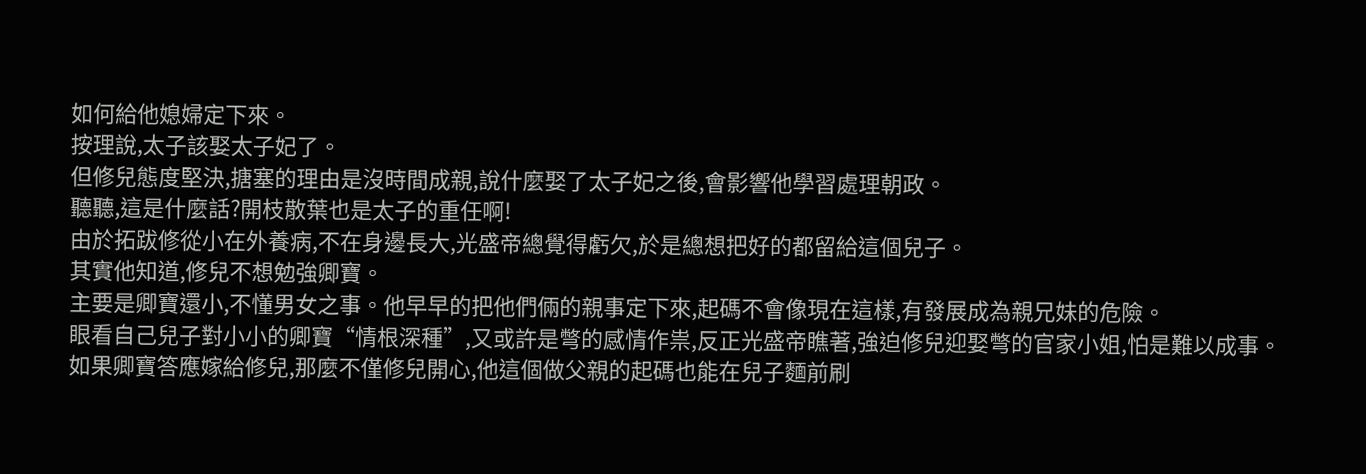如何給他媳婦定下來。
按理說,太子該娶太子妃了。
但修兒態度堅決,搪塞的理由是沒時間成親,說什麼娶了太子妃之後,會影響他學習處理朝政。
聽聽,這是什麼話?開枝散葉也是太子的重任啊!
由於拓跋修從小在外養病,不在身邊長大,光盛帝總覺得虧欠,於是總想把好的都留給這個兒子。
其實他知道,修兒不想勉強卿寶。
主要是卿寶還小,不懂男女之事。他早早的把他們倆的親事定下來,起碼不會像現在這樣,有發展成為親兄妹的危險。
眼看自己兒子對小小的卿寶“情根深種”,又或許是彆的感情作祟,反正光盛帝瞧著,強迫修兒迎娶彆的官家小姐,怕是難以成事。
如果卿寶答應嫁給修兒,那麼不僅修兒開心,他這個做父親的起碼也能在兒子麵前刷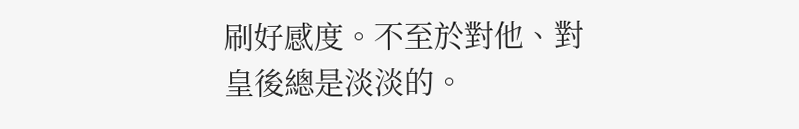刷好感度。不至於對他、對皇後總是淡淡的。